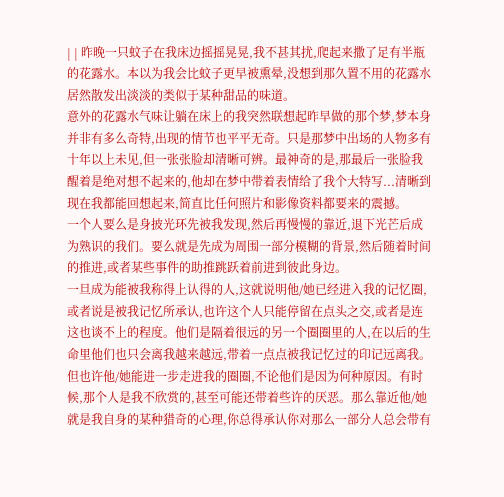| | 昨晚一只蚊子在我床边摇摇晃晃,我不甚其扰,爬起来撒了足有半瓶的花露水。本以为我会比蚊子更早被熏晕,没想到那久置不用的花露水居然散发出淡淡的类似于某种甜品的味道。
意外的花露水气味让躺在床上的我突然联想起昨早做的那个梦,梦本身并非有多么奇特,出现的情节也平平无奇。只是那梦中出场的人物多有十年以上未见,但一张张脸却清晰可辨。最神奇的是,那最后一张脸我醒着是绝对想不起来的,他却在梦中带着表情给了我个大特写...清晰到现在我都能回想起来,简直比任何照片和影像资料都要来的震撼。
一个人要么是身披光环先被我发现,然后再慢慢的靠近,退下光芒后成为熟识的我们。要么就是先成为周围一部分模糊的背景,然后随着时间的推进,或者某些事件的助推跳跃着前进到彼此身边。
一旦成为能被我称得上认得的人,这就说明他/她已经进入我的记忆圈,或者说是被我记忆所承认,也许这个人只能停留在点头之交,或者是连这也谈不上的程度。他们是隔着很远的另一个圈圈里的人,在以后的生命里他们也只会离我越来越远,带着一点点被我记忆过的印记远离我。
但也许他/她能进一步走进我的圈圈,不论他们是因为何种原因。有时候,那个人是我不欣赏的,甚至可能还带着些许的厌恶。那么靠近他/她就是我自身的某种猎奇的心理,你总得承认你对那么一部分人总会带有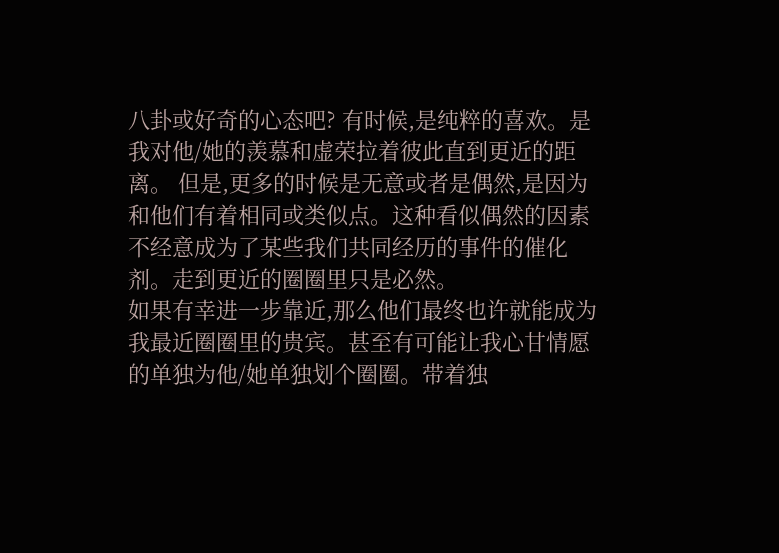八卦或好奇的心态吧? 有时候,是纯粹的喜欢。是我对他/她的羡慕和虚荣拉着彼此直到更近的距离。 但是,更多的时候是无意或者是偶然,是因为和他们有着相同或类似点。这种看似偶然的因素不经意成为了某些我们共同经历的事件的催化剂。走到更近的圈圈里只是必然。
如果有幸进一步靠近,那么他们最终也许就能成为我最近圈圈里的贵宾。甚至有可能让我心甘情愿的单独为他/她单独划个圈圈。带着独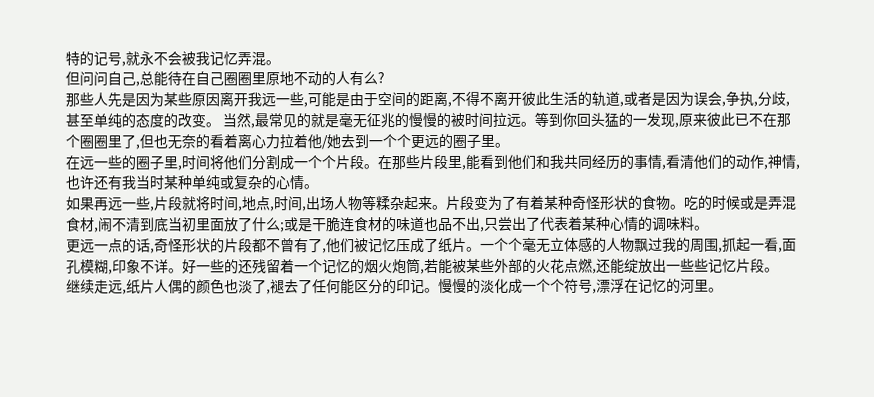特的记号,就永不会被我记忆弄混。
但问问自己,总能待在自己圈圈里原地不动的人有么?
那些人先是因为某些原因离开我远一些,可能是由于空间的距离,不得不离开彼此生活的轨道,或者是因为误会,争执,分歧,甚至单纯的态度的改变。 当然,最常见的就是毫无征兆的慢慢的被时间拉远。等到你回头猛的一发现,原来彼此已不在那个圈圈里了,但也无奈的看着离心力拉着他/她去到一个个更远的圈子里。
在远一些的圈子里,时间将他们分割成一个个片段。在那些片段里,能看到他们和我共同经历的事情,看清他们的动作,神情,也许还有我当时某种单纯或复杂的心情。
如果再远一些,片段就将时间,地点,时间,出场人物等糅杂起来。片段变为了有着某种奇怪形状的食物。吃的时候或是弄混食材,闹不清到底当初里面放了什么;或是干脆连食材的味道也品不出,只尝出了代表着某种心情的调味料。
更远一点的话,奇怪形状的片段都不曾有了,他们被记忆压成了纸片。一个个毫无立体感的人物飘过我的周围,抓起一看,面孔模糊,印象不详。好一些的还残留着一个记忆的烟火炮筒,若能被某些外部的火花点燃,还能绽放出一些些记忆片段。
继续走远,纸片人偶的颜色也淡了,褪去了任何能区分的印记。慢慢的淡化成一个个符号,漂浮在记忆的河里。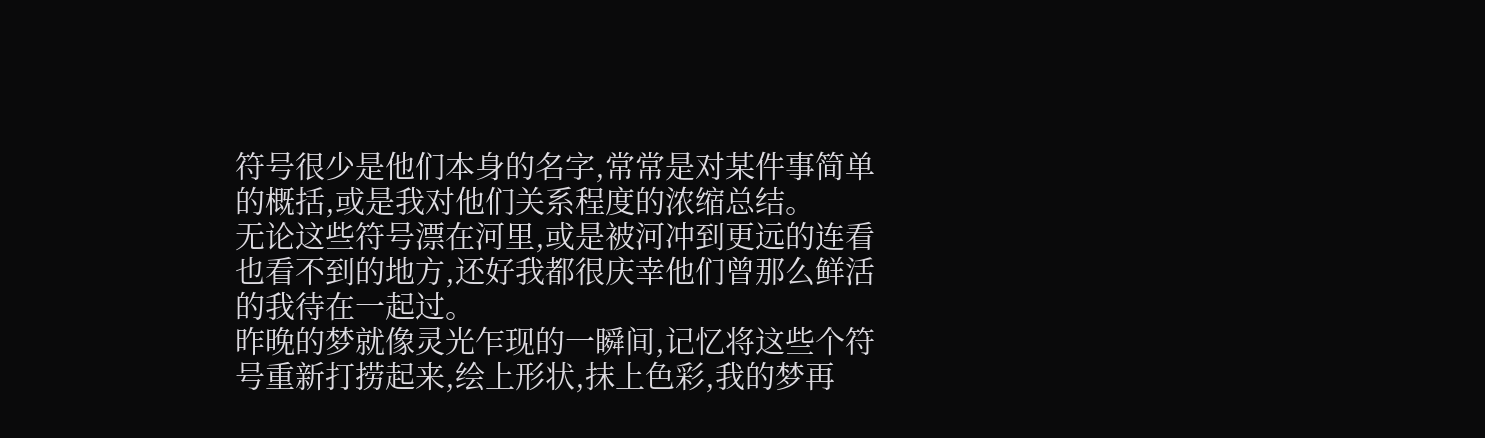符号很少是他们本身的名字,常常是对某件事简单的概括,或是我对他们关系程度的浓缩总结。
无论这些符号漂在河里,或是被河冲到更远的连看也看不到的地方,还好我都很庆幸他们曾那么鲜活的我待在一起过。
昨晚的梦就像灵光乍现的一瞬间,记忆将这些个符号重新打捞起来,绘上形状,抹上色彩,我的梦再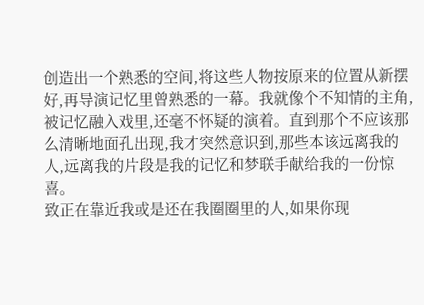创造出一个熟悉的空间,将这些人物按原来的位置从新摆好,再导演记忆里曾熟悉的一幕。我就像个不知情的主角,被记忆融入戏里,还毫不怀疑的演着。直到那个不应该那么清晰地面孔出现,我才突然意识到,那些本该远离我的人,远离我的片段是我的记忆和梦联手献给我的一份惊喜。
致正在靠近我或是还在我圈圈里的人,如果你现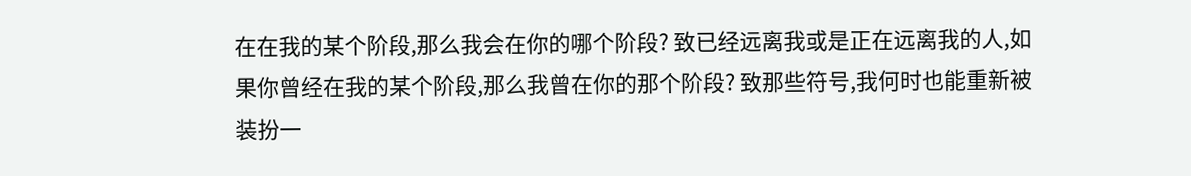在在我的某个阶段,那么我会在你的哪个阶段? 致已经远离我或是正在远离我的人,如果你曾经在我的某个阶段,那么我曾在你的那个阶段? 致那些符号,我何时也能重新被装扮一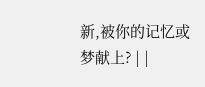新,被你的记忆或梦献上? | |